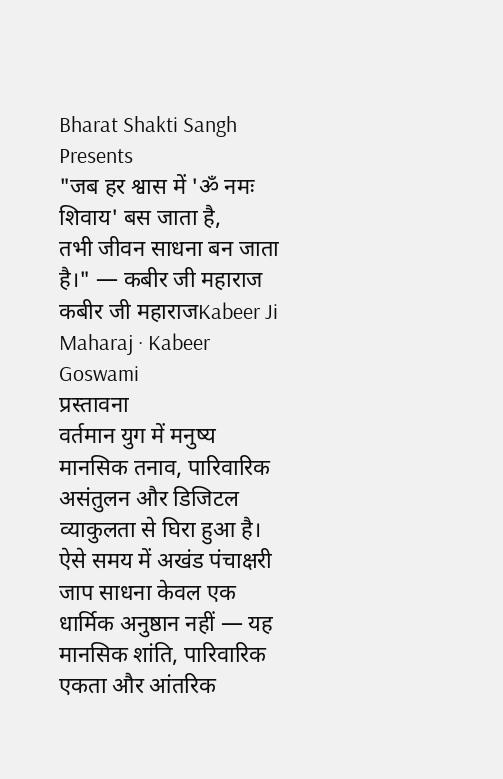Bharat Shakti Sangh Presents
"जब हर श्वास में 'ॐ नमः शिवाय' बस जाता है,
तभी जीवन साधना बन जाता है।" — कबीर जी महाराज
कबीर जी महाराजKabeer Ji Maharaj · Kabeer Goswami
प्रस्तावना
वर्तमान युग में मनुष्य मानसिक तनाव, पारिवारिक असंतुलन और डिजिटल व्याकुलता से घिरा हुआ है। ऐसे समय में अखंड पंचाक्षरी जाप साधना केवल एक धार्मिक अनुष्ठान नहीं — यह मानसिक शांति, पारिवारिक एकता और आंतरिक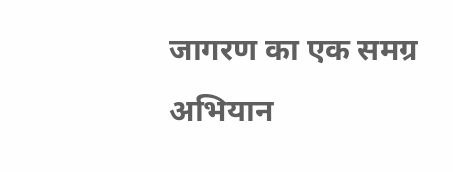जागरण का एक समग्र अभियान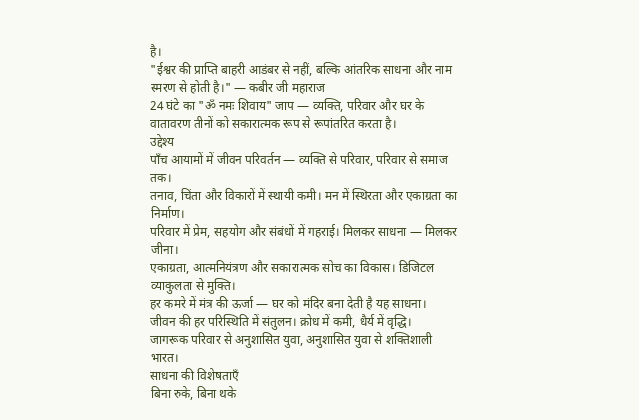है।
"ईश्वर की प्राप्ति बाहरी आडंबर से नहीं, बल्कि आंतरिक साधना और नाम स्मरण से होती है।" — कबीर जी महाराज
24 घंटे का "ॐ नमः शिवाय" जाप — व्यक्ति, परिवार और घर के वातावरण तीनों को सकारात्मक रूप से रूपांतरित करता है।
उद्देश्य
पाँच आयामों में जीवन परिवर्तन — व्यक्ति से परिवार, परिवार से समाज तक।
तनाव, चिंता और विकारों में स्थायी कमी। मन में स्थिरता और एकाग्रता का निर्माण।
परिवार में प्रेम, सहयोग और संबंधों में गहराई। मिलकर साधना — मिलकर जीना।
एकाग्रता, आत्मनियंत्रण और सकारात्मक सोच का विकास। डिजिटल व्याकुलता से मुक्ति।
हर कमरे में मंत्र की ऊर्जा — घर को मंदिर बना देती है यह साधना।
जीवन की हर परिस्थिति में संतुलन। क्रोध में कमी, धैर्य में वृद्धि।
जागरूक परिवार से अनुशासित युवा, अनुशासित युवा से शक्तिशाली भारत।
साधना की विशेषताएँ
बिना रुके, बिना थके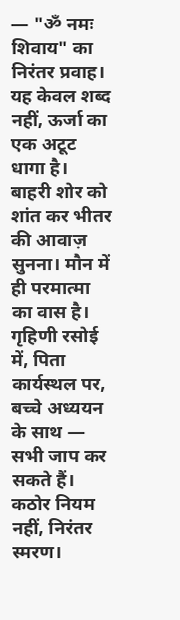— "ॐ नमः शिवाय" का निरंतर प्रवाह। यह केवल शब्द नहीं, ऊर्जा का एक अटूट धागा है।
बाहरी शोर को शांत कर भीतर की आवाज़ सुनना। मौन में ही परमात्मा का वास है।
गृहिणी रसोई में, पिता कार्यस्थल पर, बच्चे अध्ययन के साथ — सभी जाप कर सकते हैं। कठोर नियम नहीं, निरंतर स्मरण।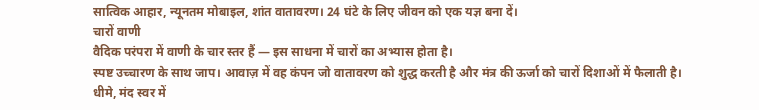सात्विक आहार, न्यूनतम मोबाइल, शांत वातावरण। 24 घंटे के लिए जीवन को एक यज्ञ बना दें।
चारों वाणी
वैदिक परंपरा में वाणी के चार स्तर हैं — इस साधना में चारों का अभ्यास होता है।
स्पष्ट उच्चारण के साथ जाप। आवाज़ में वह कंपन जो वातावरण को शुद्ध करती है और मंत्र की ऊर्जा को चारों दिशाओं में फैलाती है।
धीमे, मंद स्वर में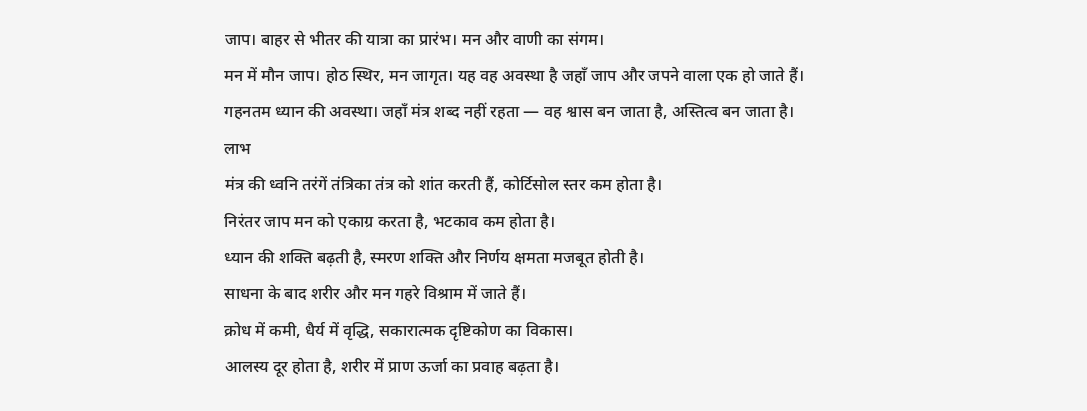जाप। बाहर से भीतर की यात्रा का प्रारंभ। मन और वाणी का संगम।
मन में मौन जाप। होठ स्थिर, मन जागृत। यह वह अवस्था है जहाँ जाप और जपने वाला एक हो जाते हैं।
गहनतम ध्यान की अवस्था। जहाँ मंत्र शब्द नहीं रहता — वह श्वास बन जाता है, अस्तित्व बन जाता है।
लाभ
मंत्र की ध्वनि तरंगें तंत्रिका तंत्र को शांत करती हैं, कोर्टिसोल स्तर कम होता है।
निरंतर जाप मन को एकाग्र करता है, भटकाव कम होता है।
ध्यान की शक्ति बढ़ती है, स्मरण शक्ति और निर्णय क्षमता मजबूत होती है।
साधना के बाद शरीर और मन गहरे विश्राम में जाते हैं।
क्रोध में कमी, धैर्य में वृद्धि, सकारात्मक दृष्टिकोण का विकास।
आलस्य दूर होता है, शरीर में प्राण ऊर्जा का प्रवाह बढ़ता है।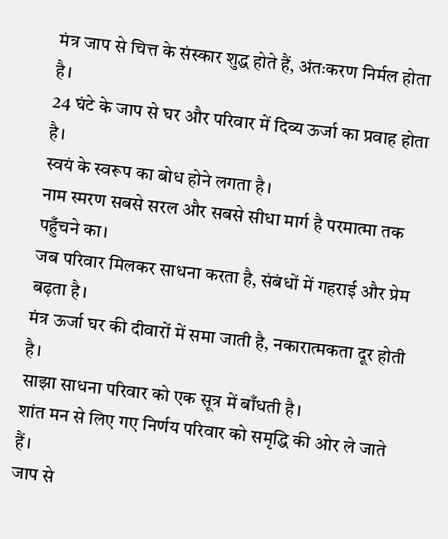मंत्र जाप से चित्त के संस्कार शुद्ध होते हैं, अंतःकरण निर्मल होता है।
24 घंटे के जाप से घर और परिवार में दिव्य ऊर्जा का प्रवाह होता है।
स्वयं के स्वरूप का बोध होने लगता है।
नाम स्मरण सबसे सरल और सबसे सीधा मार्ग है परमात्मा तक पहुँचने का।
जब परिवार मिलकर साधना करता है, संबंधों में गहराई और प्रेम बढ़ता है।
मंत्र ऊर्जा घर की दीवारों में समा जाती है, नकारात्मकता दूर होती है।
साझा साधना परिवार को एक सूत्र में बाँधती है।
शांत मन से लिए गए निर्णय परिवार को समृद्धि की ओर ले जाते हैं।
जाप से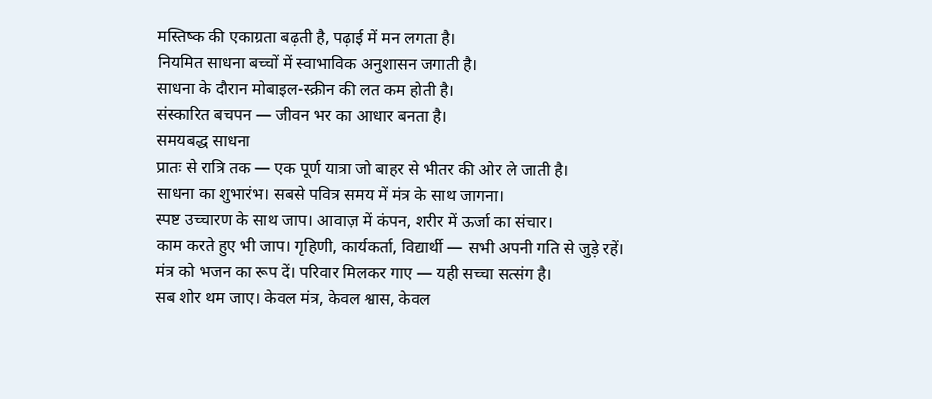मस्तिष्क की एकाग्रता बढ़ती है, पढ़ाई में मन लगता है।
नियमित साधना बच्चों में स्वाभाविक अनुशासन जगाती है।
साधना के दौरान मोबाइल-स्क्रीन की लत कम होती है।
संस्कारित बचपन — जीवन भर का आधार बनता है।
समयबद्ध साधना
प्रातः से रात्रि तक — एक पूर्ण यात्रा जो बाहर से भीतर की ओर ले जाती है।
साधना का शुभारंभ। सबसे पवित्र समय में मंत्र के साथ जागना।
स्पष्ट उच्चारण के साथ जाप। आवाज़ में कंपन, शरीर में ऊर्जा का संचार।
काम करते हुए भी जाप। गृहिणी, कार्यकर्ता, विद्यार्थी — सभी अपनी गति से जुड़े रहें।
मंत्र को भजन का रूप दें। परिवार मिलकर गाए — यही सच्चा सत्संग है।
सब शोर थम जाए। केवल मंत्र, केवल श्वास, केवल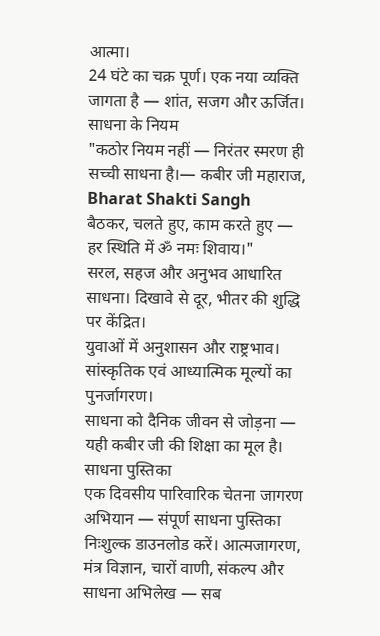आत्मा।
24 घंटे का चक्र पूर्ण। एक नया व्यक्ति जागता है — शांत, सजग और ऊर्जित।
साधना के नियम
"कठोर नियम नहीं — निरंतर स्मरण ही सच्ची साधना है।— कबीर जी महाराज, Bharat Shakti Sangh
बैठकर, चलते हुए, काम करते हुए —
हर स्थिति में ॐ नमः शिवाय।"
सरल, सहज और अनुभव आधारित साधना। दिखावे से दूर, भीतर की शुद्धि पर केंद्रित।
युवाओं में अनुशासन और राष्ट्रभाव। सांस्कृतिक एवं आध्यात्मिक मूल्यों का पुनर्जागरण।
साधना को दैनिक जीवन से जोड़ना — यही कबीर जी की शिक्षा का मूल है।
साधना पुस्तिका
एक दिवसीय पारिवारिक चेतना जागरण अभियान — संपूर्ण साधना पुस्तिका निःशुल्क डाउनलोड करें। आत्मजागरण, मंत्र विज्ञान, चारों वाणी, संकल्प और साधना अभिलेख — सब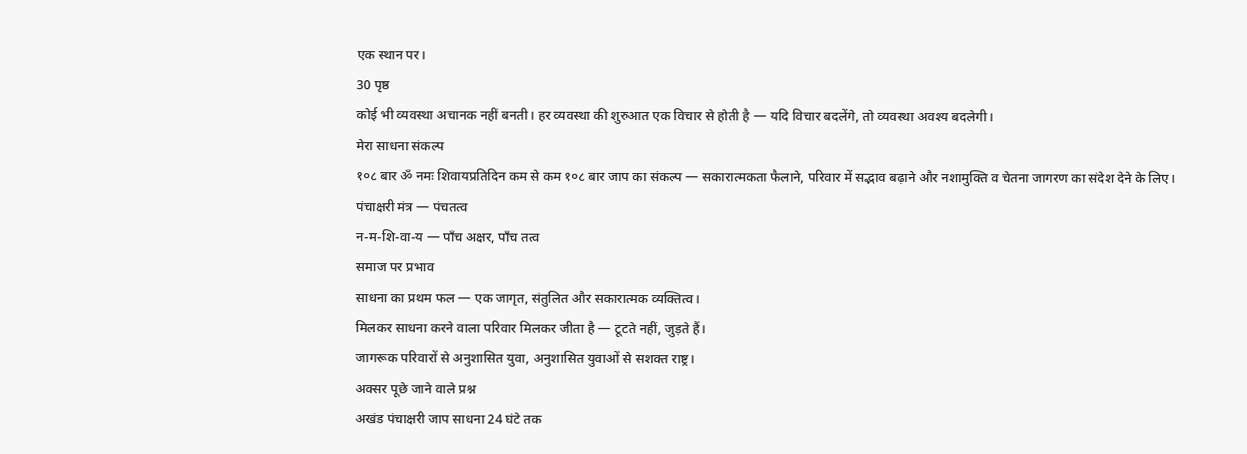एक स्थान पर।
30 पृष्ठ
कोई भी व्यवस्था अचानक नहीं बनती। हर व्यवस्था की शुरुआत एक विचार से होती है — यदि विचार बदलेंगे, तो व्यवस्था अवश्य बदलेगी।
मेरा साधना संकल्प
१०८ बार ॐ नमः शिवायप्रतिदिन कम से कम १०८ बार जाप का संकल्प — सकारात्मकता फैलाने, परिवार में सद्भाव बढ़ाने और नशामुक्ति व चेतना जागरण का संदेश देने के लिए।
पंचाक्षरी मंत्र — पंचतत्व
न-म-शि-वा-य — पाँच अक्षर, पाँच तत्व
समाज पर प्रभाव
साधना का प्रथम फल — एक जागृत, संतुलित और सकारात्मक व्यक्तित्व।
मिलकर साधना करने वाला परिवार मिलकर जीता है — टूटते नहीं, जुड़ते हैं।
जागरूक परिवारों से अनुशासित युवा, अनुशासित युवाओं से सशक्त राष्ट्र।
अक्सर पूछे जाने वाले प्रश्न
अखंड पंचाक्षरी जाप साधना 24 घंटे तक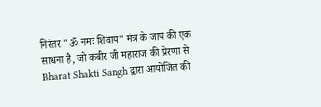निरंतर "ॐ नमः शिवाय" मंत्र के जाप की एक साधना है, जो कबीर जी महाराज की प्रेरणा से Bharat Shakti Sangh द्वारा आयोजित की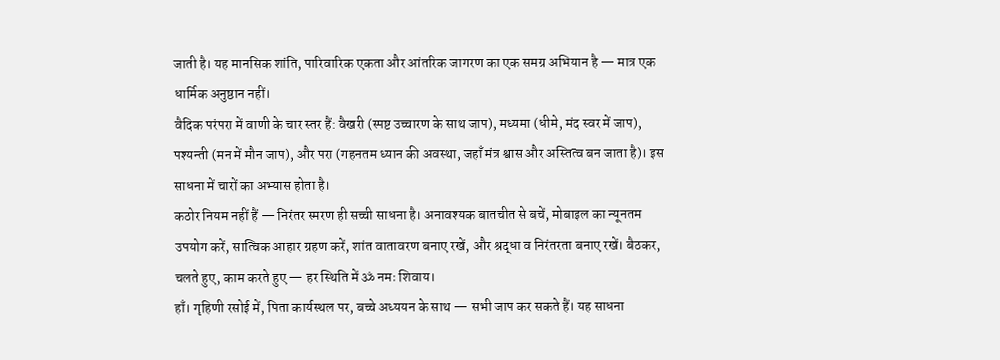जाती है। यह मानसिक शांति, पारिवारिक एकता और आंतरिक जागरण का एक समग्र अभियान है — मात्र एक धार्मिक अनुष्ठान नहीं।
वैदिक परंपरा में वाणी के चार स्तर हैं: वैखरी (स्पष्ट उच्चारण के साथ जाप), मध्यमा (धीमे, मंद स्वर में जाप), पश्यन्ती (मन में मौन जाप), और परा (गहनतम ध्यान की अवस्था, जहाँ मंत्र श्वास और अस्तित्व बन जाता है)। इस साधना में चारों का अभ्यास होता है।
कठोर नियम नहीं हैं — निरंतर स्मरण ही सच्ची साधना है। अनावश्यक बातचीत से बचें, मोबाइल का न्यूनतम उपयोग करें, सात्विक आहार ग्रहण करें, शांत वातावरण बनाए रखें, और श्रद्धा व निरंतरता बनाए रखें। बैठकर, चलते हुए, काम करते हुए — हर स्थिति में ॐ नमः शिवाय।
हाँ। गृहिणी रसोई में, पिता कार्यस्थल पर, बच्चे अध्ययन के साथ — सभी जाप कर सकते हैं। यह साधना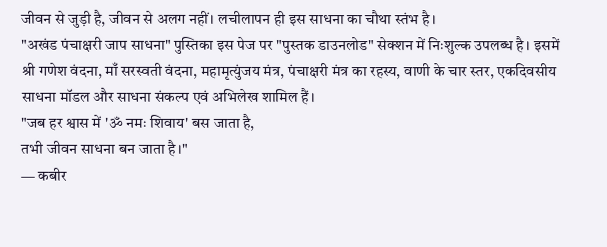जीवन से जुड़ी है, जीवन से अलग नहीं। लचीलापन ही इस साधना का चौथा स्तंभ है।
"अखंड पंचाक्षरी जाप साधना" पुस्तिका इस पेज पर "पुस्तक डाउनलोड" सेक्शन में निःशुल्क उपलब्ध है। इसमें श्री गणेश वंदना, माँ सरस्वती वंदना, महामृत्युंजय मंत्र, पंचाक्षरी मंत्र का रहस्य, वाणी के चार स्तर, एकदिवसीय साधना मॉडल और साधना संकल्प एवं अभिलेख शामिल हैं।
"जब हर श्वास में 'ॐ नमः शिवाय' बस जाता है,
तभी जीवन साधना बन जाता है।"
— कबीर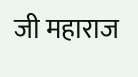जी महाराज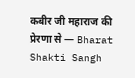कबीर जी महाराज की प्रेरणा से — Bharat Shakti Sangh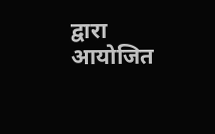द्वारा आयोजित